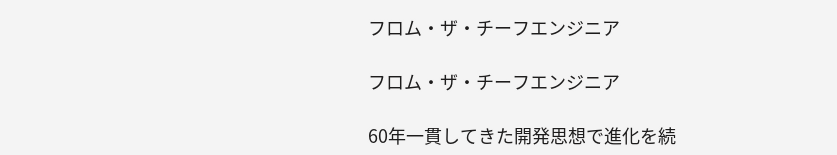フロム・ザ・チーフエンジニア

フロム・ザ・チーフエンジニア

60年一貫してきた開発思想で進化を続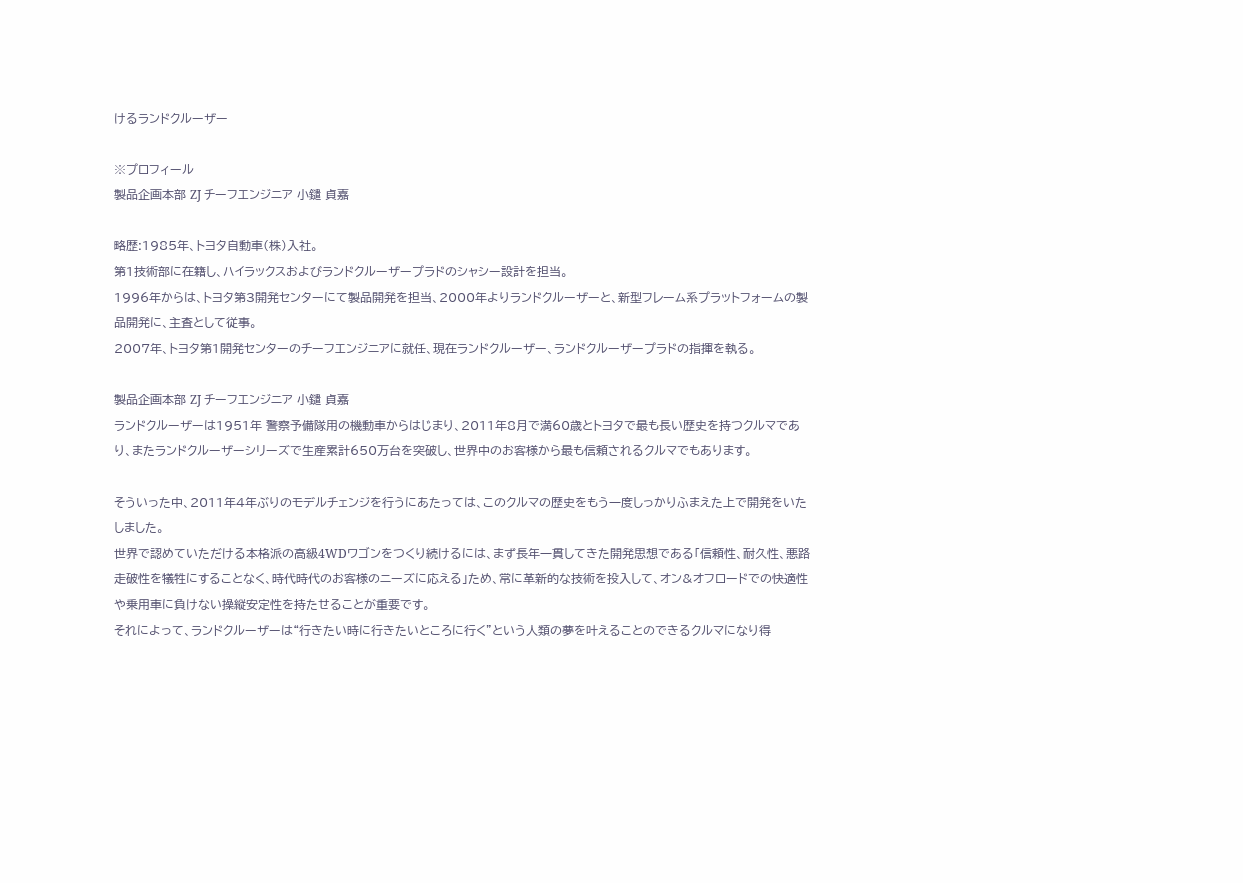けるランドクルーザー

※プロフィール
製品企画本部 ZJ チーフエンジニア 小鑓 貞嘉

略歴:1985年、トヨタ自動車(株)入社。
第1技術部に在籍し、ハイラックスおよびランドクルーザープラドのシャシー設計を担当。
1996年からは、トヨタ第3開発センターにて製品開発を担当、2000年よりランドクルーザーと、新型フレーム系プラットフォームの製品開発に、主査として従事。
2007年、トヨタ第1開発センターのチーフエンジニアに就任、現在ランドクルーザー、ランドクルーザープラドの指揮を執る。

製品企画本部 ZJ チーフエンジニア 小鑓 貞嘉
ランドクルーザーは1951年 警察予備隊用の機動車からはじまり、2011年8月で満60歳とトヨタで最も長い歴史を持つクルマであり、またランドクルーザーシリーズで生産累計650万台を突破し、世界中のお客様から最も信頼されるクルマでもあります。

そういった中、2011年4年ぶりのモデルチェンジを行うにあたっては、このクルマの歴史をもう一度しっかりふまえた上で開発をいたしました。
世界で認めていただける本格派の高級4WDワゴンをつくり続けるには、まず長年一貫してきた開発思想である「信頼性、耐久性、悪路走破性を犠牲にすることなく、時代時代のお客様のニーズに応える」ため、常に革新的な技術を投入して、オン&オフロードでの快適性や乗用車に負けない操縦安定性を持たせることが重要です。
それによって、ランドクルーザーは“行きたい時に行きたいところに行く”という人類の夢を叶えることのできるクルマになり得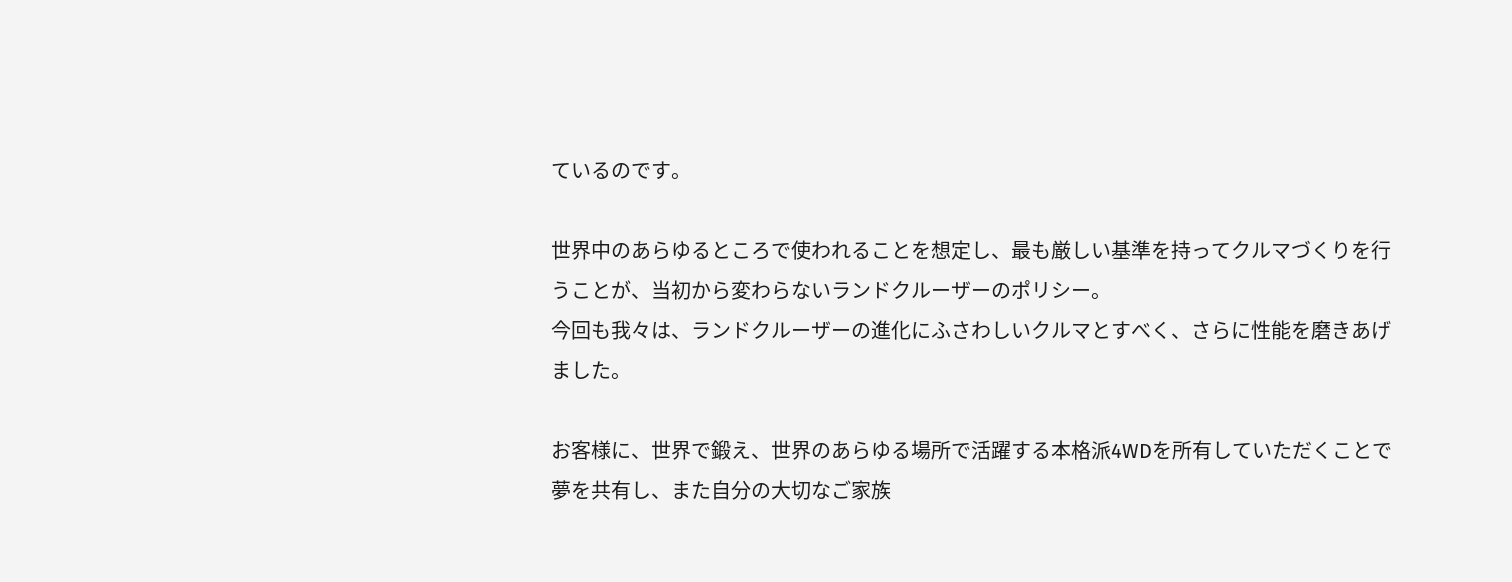ているのです。

世界中のあらゆるところで使われることを想定し、最も厳しい基準を持ってクルマづくりを行うことが、当初から変わらないランドクルーザーのポリシー。
今回も我々は、ランドクルーザーの進化にふさわしいクルマとすべく、さらに性能を磨きあげました。

お客様に、世界で鍛え、世界のあらゆる場所で活躍する本格派4WDを所有していただくことで夢を共有し、また自分の大切なご家族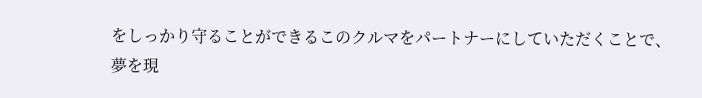をしっかり守ることができるこのクルマをパートナーにしていただくことで、夢を現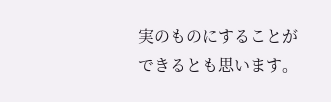実のものにすることができるとも思います。